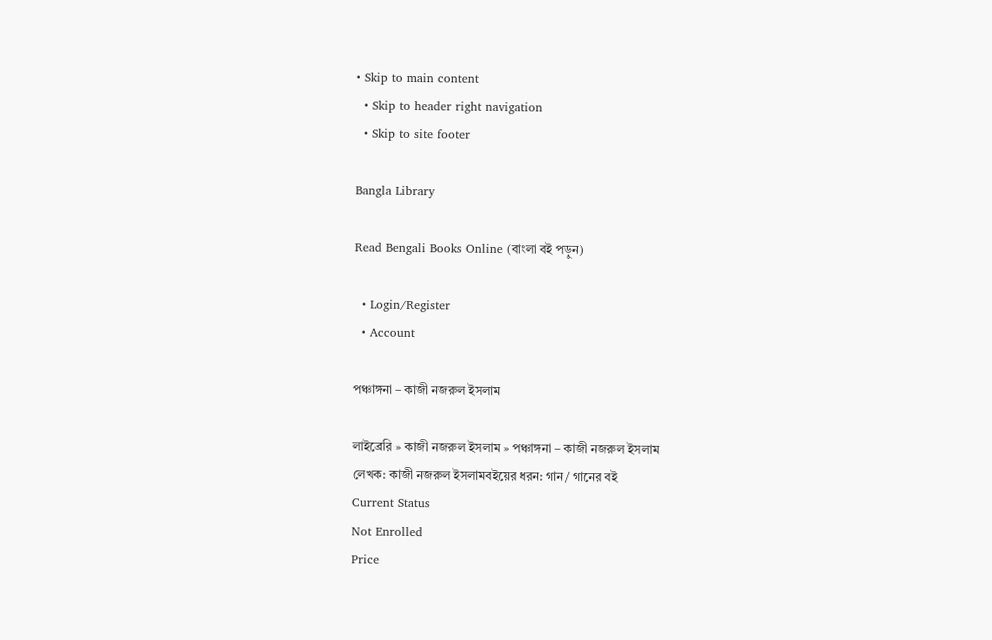• Skip to main content
  • Skip to header right navigation
  • Skip to site footer

Bangla Library

Read Bengali Books Online (বাংলা বই পড়ুন)

  • Login/Register
  • Account

পঞ্চাঙ্গনা – কাজী নজরুল ইসলাম

লাইব্রেরি » কাজী নজরুল ইসলাম » পঞ্চাঙ্গনা – কাজী নজরুল ইসলাম
লেখক: কাজী নজরুল ইসলামবইয়ের ধরন: গান / গানের বই
Current Status
Not Enrolled
Price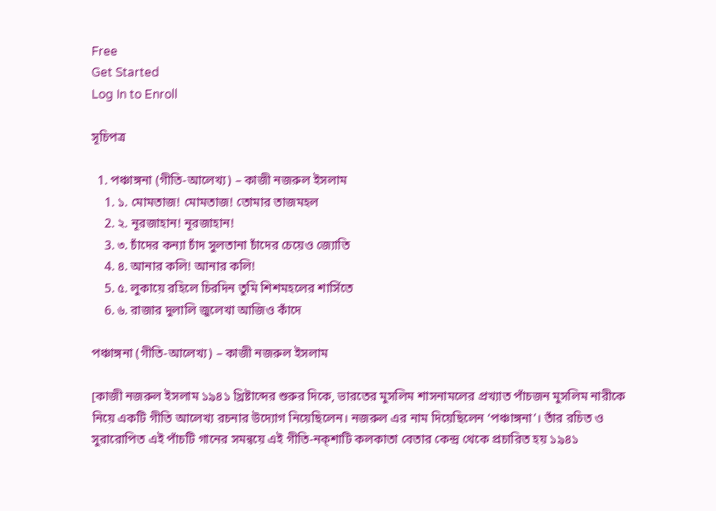Free
Get Started
Log In to Enroll

সূচিপত্র

  1. পঞ্চাঙ্গনা (গীতি-আলেখ্য) – কাজী নজরুল ইসলাম
    1. ১. মোমতাজ! মোমতাজ! তোমার তাজমহল
    2. ২. নূরজাহান! নূরজাহান!
    3. ৩. চাঁদের কন্যা চাঁদ সুলতানা চাঁদের চেয়েও জ্যোতি
    4. ৪. আনার কলি! আনার কলি!
    5. ৫. লুকায়ে রহিলে চিরদিন তুমি শিশমহলের শার্সিতে
    6. ৬. রাজার দুলালি জুলেখা আজিও কাঁদে

পঞ্চাঙ্গনা (গীতি-আলেখ্য) – কাজী নজরুল ইসলাম

[কাজী নজরুল ইসলাম ১৯৪১ খ্রিষ্টাব্দের শুরুর দিকে, ভারতের মুসলিম শাসনামলের প্রখ্যাত পাঁচজন মুসলিম নারীকে নিয়ে একটি গীতি আলেখ্য রচনার উদ্যোগ নিয়েছিলেন। নজরুল এর নাম দিয়েছিলেন ‘পঞ্চাঙ্গনা’। তাঁর রচিত ও সুরারোপিত এই পাঁচটি গানের সমন্বয়ে এই গীতি-নক্‌শাটি কলকাতা বেতার কেন্দ্র থেকে প্রচারিত হয় ১৯৪১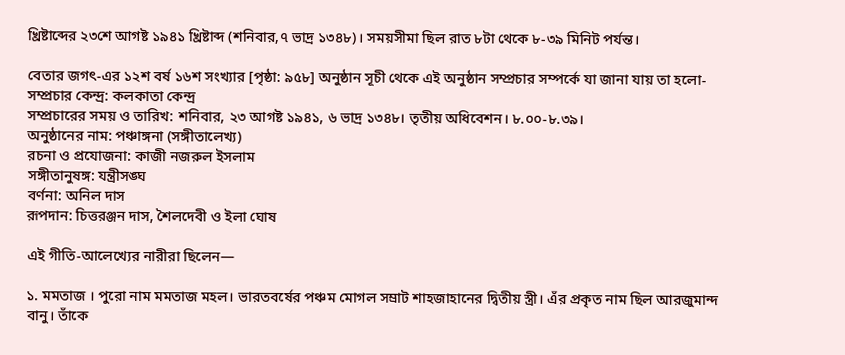খ্রিষ্টাব্দের ২৩শে আগষ্ট ১৯৪১ খ্রিষ্টাব্দ (শনিবার,৭ ভাদ্র ১৩৪৮)। সময়সীমা ছিল রাত ৮টা থেকে ৮-৩৯ মিনিট পর্যন্ত।

বেতার জগৎ-এর ১২শ বর্ষ ১৬শ সংখ্যার [পৃষ্ঠা: ৯৫৮] অনুষ্ঠান সূচী থেকে এই অনুষ্ঠান সম্প্রচার সম্পর্কে যা জানা যায় তা হলো-
সম্প্রচার কেন্দ্র: কলকাতা কেন্দ্র
সম্প্রচারের সময় ও তারিখ: শনিবার, ২৩ আগষ্ট ১৯৪১, ৬ ভাদ্র ১৩৪৮। তৃতীয় অধিবেশন। ৮.০০-৮.৩৯।
অনুষ্ঠানের নাম: পঞ্চাঙ্গনা (সঙ্গীতালেখ্য)
রচনা ও প্রযোজনা: কাজী নজরুল ইসলাম
সঙ্গীতানুষঙ্গ: যন্ত্রীসঙ্ঘ
বর্ণনা: অনিল দাস
রূপদান: চিত্তরঞ্জন দাস, শৈলদেবী ও ইলা ঘোষ

এই গীতি-আলেখ্যের নারীরা ছিলেন—

১. মমতাজ । পুরো নাম মমতাজ মহল। ভারতবর্ষের পঞ্চম মোগল সম্রাট শাহজাহানের দ্বিতীয় স্ত্রী। এঁর প্রকৃত নাম ছিল আরজুমান্দ বানু। তাঁকে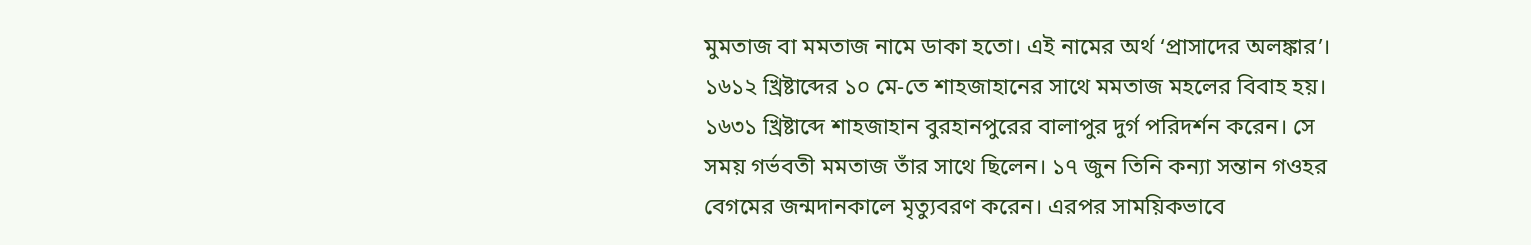মুমতাজ বা মমতাজ নামে ডাকা হতো। এই নামের অর্থ ‘প্রাসাদের অলঙ্কার’। ১৬১২ খ্রিষ্টাব্দের ১০ মে-তে শাহজাহানের সাথে মমতাজ মহলের বিবাহ হয়। ১৬৩১ খ্রিষ্টাব্দে শাহজাহান বুরহানপুরের বালাপুর দুর্গ পরিদর্শন করেন। সে সময় গর্ভবতী মমতাজ তাঁর সাথে ছিলেন। ১৭ জুন তিনি কন্যা সন্তান গওহর বেগমের জন্মদানকালে মৃত্যুবরণ করেন। এরপর সাময়িকভাবে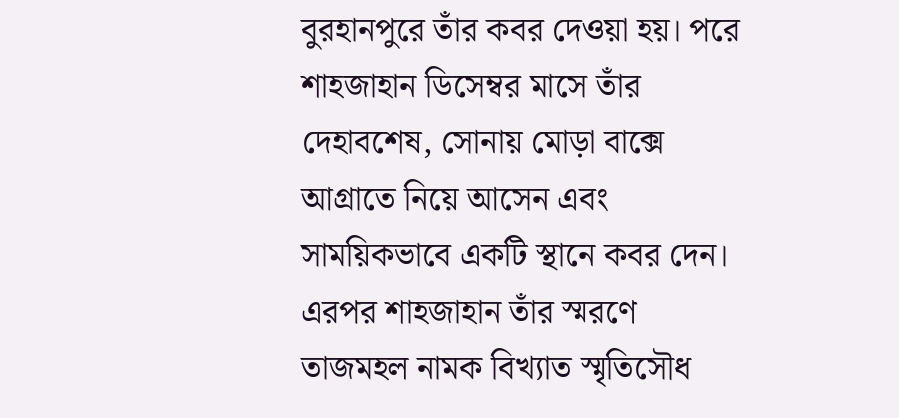বুরহানপুরে তাঁর কবর দেওয়া হয়। পরে শাহজাহান ডিসেম্বর মাসে তাঁর দেহাবশেষ, সোনায় মোড়া বাক্সে আগ্রাতে নিয়ে আসেন এবং সাময়িকভাবে একটি স্থানে কবর দেন। এরপর শাহজাহান তাঁর স্মরণে তাজমহল নামক বিখ্যাত স্মৃতিসৌধ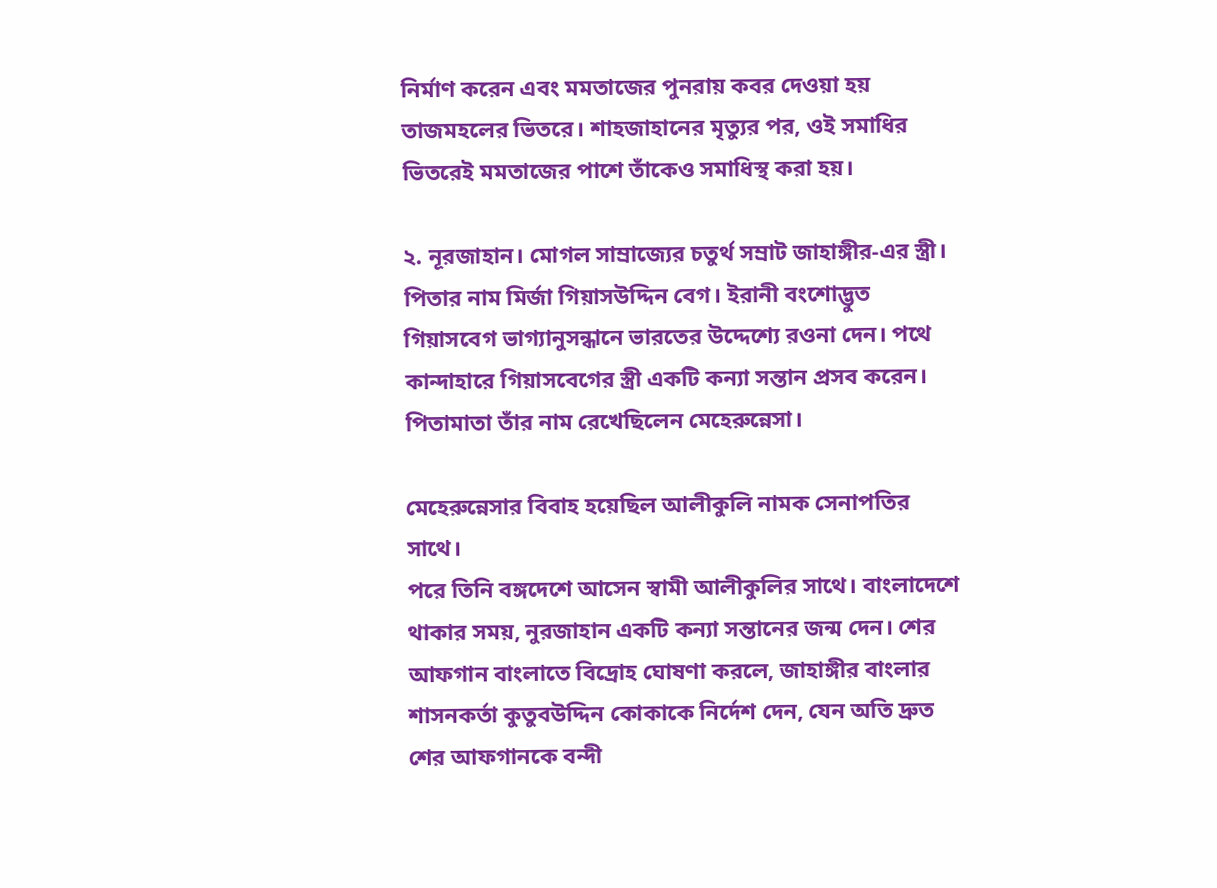নির্মাণ করেন এবং মমতাজের পুনরায় কবর দেওয়া হয় তাজমহলের ভিতরে। শাহজাহানের মৃত্যুর পর, ওই সমাধির ভিতরেই মমতাজের পাশে তাঁকেও সমাধিস্থ করা হয়।

২. নূরজাহান। মোগল সাম্রাজ্যের চতুর্থ সম্রাট জাহাঙ্গীর-এর স্ত্রী। পিতার নাম মির্জা গিয়াসউদ্দিন বেগ। ইরানী বংশোদ্ভুত গিয়াসবেগ ভাগ্যানুসন্ধানে ভারতের উদ্দেশ্যে রওনা দেন। পথে কান্দাহারে গিয়াসবেগের স্ত্রী একটি কন্যা সন্তান প্রসব করেন। পিতামাতা তাঁর নাম রেখেছিলেন মেহেরুন্নেসা।

মেহেরুন্নেসার বিবাহ হয়েছিল আলীকুলি নামক সেনাপতির সাথে।
পরে তিনি বঙ্গদেশে আসেন স্বামী আলীকুলির সাথে। বাংলাদেশে থাকার সময়, নুরজাহান একটি কন্যা সন্তানের জন্ম দেন। শের আফগান বাংলাতে বিদ্রোহ ঘোষণা করলে, জাহাঙ্গীর বাংলার শাসনকর্তা কুতুবউদ্দিন কোকাকে নির্দেশ দেন, যেন অতি দ্রুত শের আফগানকে বন্দী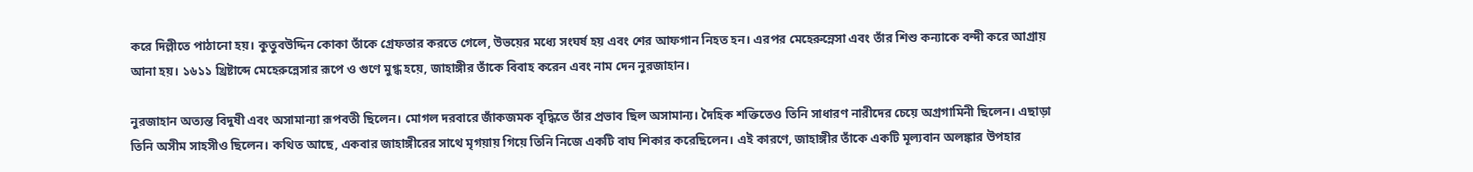করে দিল্লীতে পাঠানো হয়। কুতুবউদ্দিন কোকা তাঁকে গ্রেফতার করতে গেলে, উভয়ের মধ্যে সংঘর্ষ হয় এবং শের আফগান নিহত হন। এরপর মেহেরুন্নেসা এবং তাঁর শিশু কন্যাকে বন্দী করে আগ্রায় আনা হয়। ১৬১১ খ্রিষ্টাব্দে মেহেরুন্নেসার রূপে ও গুণে মুগ্ধ হয়ে, জাহাঙ্গীর তাঁকে বিবাহ করেন এবং নাম দেন নুরজাহান।

নুরজাহান অত্যন্ত বিদুষী এবং অসামান্যা রূপবতী ছিলেন। মোগল দরবারে জাঁকজমক বৃদ্ধিতে তাঁর প্রভাব ছিল অসামান্য। দৈহিক শক্তিতেও তিনি সাধারণ নারীদের চেয়ে অগ্রগামিনী ছিলেন। এছাড়া তিনি অসীম সাহসীও ছিলেন। কথিত আছে, একবার জাহাঙ্গীরের সাথে মৃগয়ায় গিয়ে তিনি নিজে একটি বাঘ শিকার করেছিলেন। এই কারণে, জাহাঙ্গীর তাঁকে একটি মূল্যবান অলঙ্কার উপহার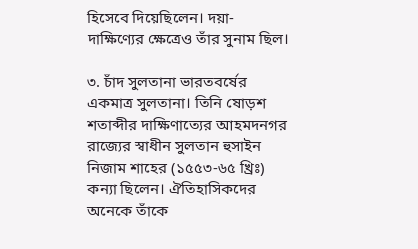হিসেবে দিয়েছিলেন। দয়া-দাক্ষিণ্যের ক্ষেত্রেও তাঁর সুনাম ছিল।

৩. চাঁদ সুলতানা ভারতবর্ষের একমাত্র সুলতানা। তিনি ষোড়শ শতাব্দীর দাক্ষিণাত্যের আহমদনগর রাজ্যের স্বাধীন সুলতান হুসাইন নিজাম শাহের (১৫৫৩-৬৫ খ্রিঃ) কন্যা ছিলেন। ঐতিহাসিকদের অনেকে তাঁকে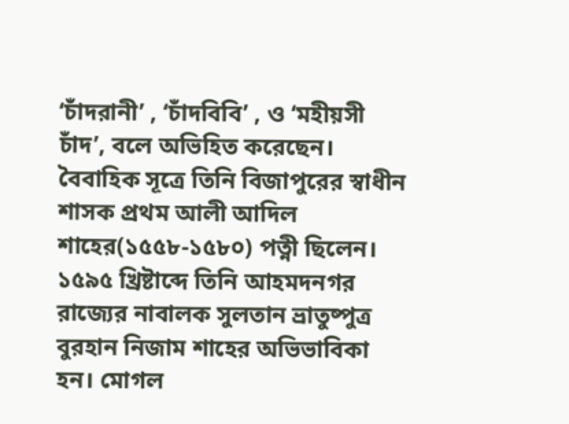‘চাঁদরানী’ , ‘চাঁদবিবি’ , ও ‘মহীয়সী চাঁদ’, বলে অভিহিত করেছেন। বৈবাহিক সূত্রে তিনি বিজাপুরের স্বাধীন শাসক প্রথম আলী আদিল শাহের(১৫৫৮-১৫৮০) পত্নী ছিলেন। ১৫৯৫ খ্রিষ্টাব্দে তিনি আহমদনগর রাজ্যের নাবালক সুলতান ভ্রাতুষ্পুত্র বুরহান নিজাম শাহের অভিভাবিকা হন। মোগল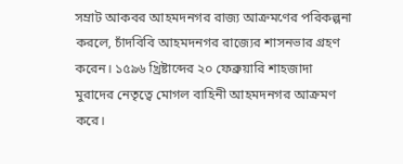সম্রাট আকবর আহমদনগর রাজ্য আক্রমণের পরিকল্পনা করলে, চাঁদবিবি আহমদনগর রাজ্যের শাসনভার গ্রহণ করেন। ১৫৯৬ খ্রিষ্টাব্দের ২০ ফেব্রুয়ারি শাহজাদা মুরাদের নেতৃত্বে মোগল বাহিনী আহমদনগর আক্রমণ করে।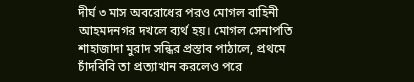দীর্ঘ ৩ মাস অবরোধের পরও মোগল বাহিনী আহমদনগর দখলে ব্যর্থ হয়। মোগল সেনাপতি শাহাজাদা মুরাদ সন্ধির প্রস্তাব পাঠালে, প্রথমে চাঁদবিবি তা প্রত্যাখান করলেও পরে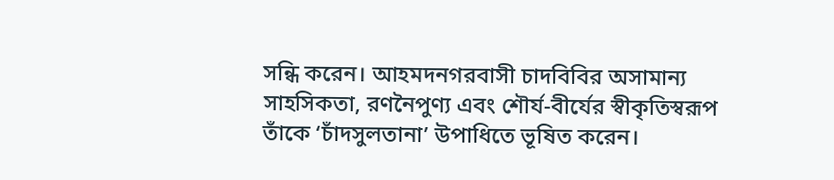সন্ধি করেন। আহমদনগরবাসী চাদবিবির অসামান্য সাহসিকতা, রণনৈপুণ্য এবং শৌর্য-বীর্যের স্বীকৃতিস্বরূপ তাঁকে ‘চাঁদসুলতানা’ উপাধিতে ভূষিত করেন।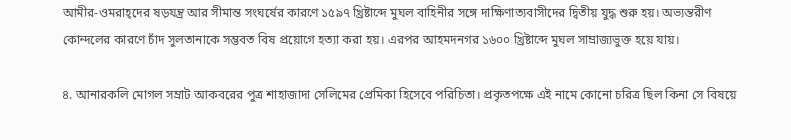আমীর-ওমরাহ্দের ষড়যন্ত্র আর সীমান্ত সংঘর্ষের কারণে ১৫৯৭ খ্রিষ্টাব্দে মুঘল বাহিনীর সঙ্গে দাক্ষিণাত্যবাসীদের দ্বিতীয় যুদ্ধ শুরু হয়। অভ্যন্তরীণ কোন্দলের কারণে চাঁদ সুলতানাকে সম্ভবত বিষ প্রয়োগে হত্যা করা হয়। এরপর আহমদনগর ১৬০০ খ্রিষ্টাব্দে মুঘল সাম্রাজ্যভুক্ত হয়ে যায়।

৪. আনারকলি মোগল সম্রাট আকবরের পুত্র শাহাজাদা সেলিমের প্রেমিকা হিসেবে পরিচিতা। প্রকৃতপক্ষে এই নামে কোনো চরিত্র ছিল কিনা সে বিষয়ে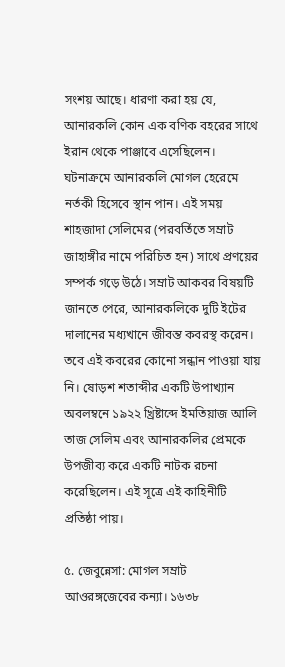সংশয় আছে। ধারণা করা হয় যে, আনারকলি কোন এক বণিক বহরের সাথে ইরান থেকে পাঞ্জাবে এসেছিলেন। ঘটনাক্রমে আনারকলি মোগল হেরেমে নর্তকী হিসেবে স্থান পান। এই সময় শাহজাদা সেলিমের (পরবর্তিতে সম্রাট জাহাঙ্গীর নামে পরিচিত হন) সাথে প্রণয়ের সম্পর্ক গড়ে উঠে। সম্রাট আকবর বিষয়টি জানতে পেরে, আনারকলিকে দুটি ইটের দালানের মধ্যখানে জীবন্ত কবরস্থ করেন। তবে এই কবরের কোনো সন্ধান পাওয়া যায় নি। ষোড়শ শতাব্দীর একটি উপাখ্যান অবলম্বনে ১৯২২ খ্রিষ্টাব্দে ইমতিয়াজ আলি তাজ সেলিম এবং আনারকলির প্রেমকে উপজীব্য করে একটি নাটক রচনা করেছিলেন। এই সূত্রে এই কাহিনীটি প্রতিষ্ঠা পায়।

৫. জেবুন্নেসা: মোগল সম্রাট আওরঙ্গজেবের কন্যা। ১৬৩৮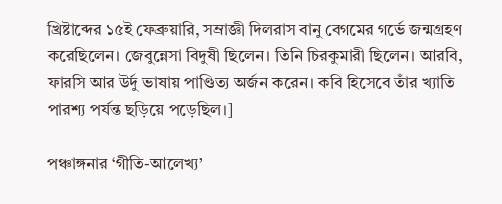খ্রিষ্টাব্দের ১৫ই ফেব্রুয়ারি, সম্রাজ্ঞী দিলরাস বানু বেগমের গর্ভে জন্মগ্রহণ করেছিলেন। জেবুন্নেসা বিদুষী ছিলেন। তিনি চিরকুমারী ছিলেন। আরবি, ফারসি আর উর্দু ভাষায় পাণ্ডিত্য অর্জন করেন। কবি হিসেবে তাঁর খ্যাতি পারশ্য পর্যন্ত ছড়িয়ে পড়েছিল।]

পঞ্চাঙ্গনার ‘গীতি-আলেখ্য’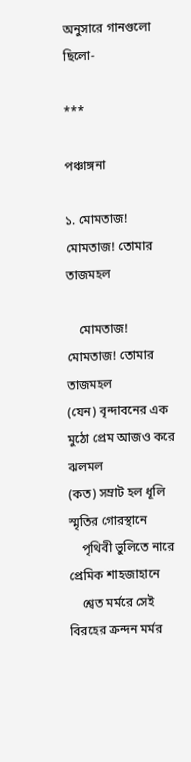অনুসারে গানগুলো ছিলো-

***

পঞ্চাঙ্গনা

১. মোমতাজ! মোমতাজ! তোমার তাজমহল

    মোমতাজ! মোমতাজ! তোমার তাজমহল
(যেন) বৃন্দাবনের এক মুঠো প্রেম আজও করে ঝলমল
(কত) সম্রাট হল ধূলি      স্মৃতির গোরস্থানে
    পৃথিবী ভুলিতে নারে প্রেমিক শাহজাহানে
    শ্বেত মর্মরে সেই বিরহের ক্রন্দন মর্মর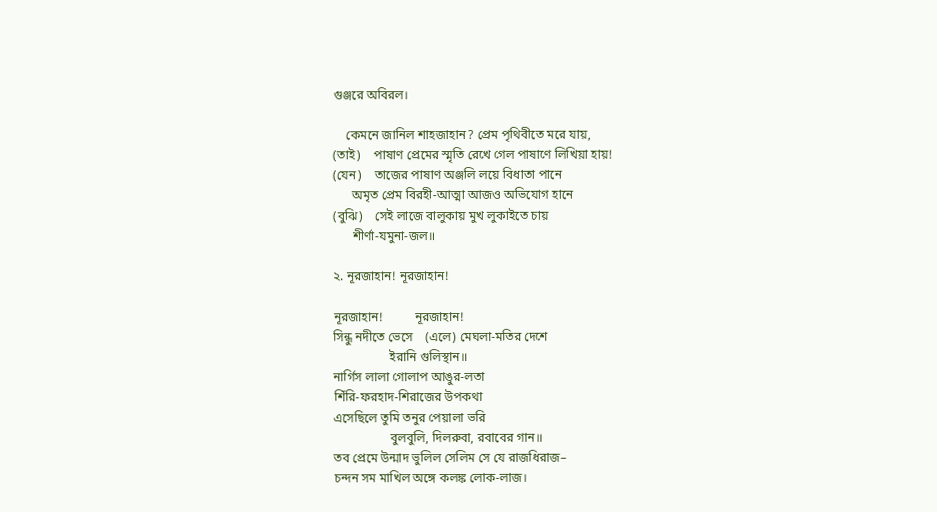গুঞ্জরে অবিরল।

    কেমনে জানিল শাহজাহান? প্রেম পৃথিবীতে মরে যায়,
(তাই)    পাষাণ প্রেমের স্মৃতি রেখে গেল পাষাণে লিখিয়া হায়!
(যেন)    তাজের পাষাণ অঞ্জলি লয়ে বিধাতা পানে
      অমৃত প্রেম বিরহী-আত্মা আজও অভিযোগ হানে
(বুঝি)    সেই লাজে বালুকায় মুখ লুকাইতে চায়
      শীর্ণা-যমুনা-জল॥

২. নূরজাহান! নূরজাহান!

নূরজাহান!          নূরজাহান!
সিন্ধু নদীতে ভেসে    (এলে) মেঘলা-মতির দেশে
                  ইরানি গুলিস্থান॥
নার্গিস লালা গোলাপ আঙুর-লতা
শিঁরি-ফরহাদ-শিরাজের উপকথা
এসেছিলে তুমি তনুর পেয়ালা ভরি
                  বুলবুলি, দিলরুবা, রবাবের গান॥
তব প্রেমে উন্মাদ ভুলিল সেলিম সে যে রাজধিরাজ–
চন্দন সম মাখিল অঙ্গে কলঙ্ক লোক-লাজ।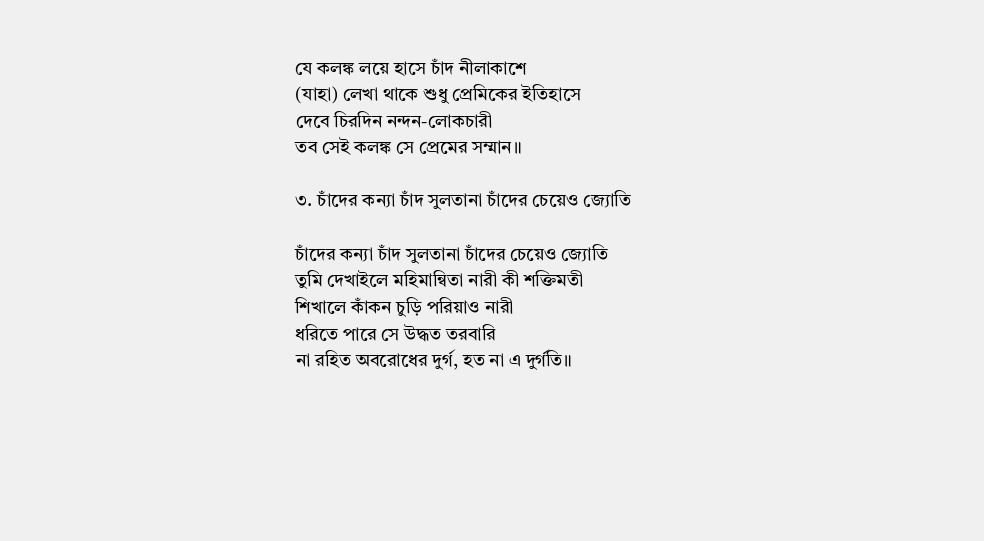যে কলঙ্ক লয়ে হাসে চাঁদ নীলাকাশে
(যাহা) লেখা থাকে শুধু প্রেমিকের ইতিহাসে
দেবে চিরদিন নন্দন-লোকচারী
তব সেই কলঙ্ক সে প্রেমের সম্মান॥

৩. চাঁদের কন্যা চাঁদ সুলতানা চাঁদের চেয়েও জ্যোতি

চাঁদের কন্যা চাঁদ সুলতানা চাঁদের চেয়েও জ্যোতি
তুমি দেখাইলে মহিমান্বিতা নারী কী শক্তিমতী
শিখালে কাঁকন চুড়ি পরিয়াও নারী
ধরিতে পারে সে উদ্ধত তরবারি
না রহিত অবরোধের দুর্গ, হত না এ দুর্গতি॥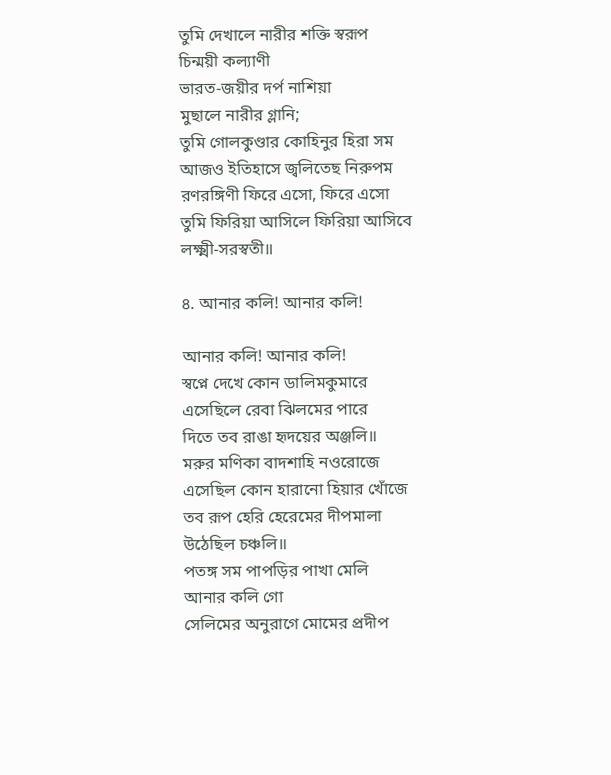তুমি দেখালে নারীর শক্তি স্বরূপ
চিন্ময়ী কল্যাণী
ভারত-জয়ীর দর্প নাশিয়া
মুছালে নারীর গ্লানি;
তুমি গোলকুণ্ডার কোহিনুর হিরা সম
আজও ইতিহাসে জ্বলিতেছ নিরুপম
রণরঙ্গিণী ফিরে এসো, ফিরে এসো
তুমি ফিরিয়া আসিলে ফিরিয়া আসিবে
লক্ষ্মী-সরস্বতী॥

৪. আনার কলি! আনার কলি!

আনার কলি! আনার কলি!
স্বপ্নে দেখে কোন ডালিমকুমারে
এসেছিলে রেবা ঝিলমের পারে
দিতে তব রাঙা হৃদয়ের অঞ্জলি॥
মরুর মণিকা বাদশাহি নওরোজে
এসেছিল কোন হারানো হিয়ার খোঁজে
তব রূপ হেরি হেরেমের দীপমালা
উঠেছিল চঞ্চলি॥
পতঙ্গ সম পাপড়ির পাখা মেলি
আনার কলি গো
সেলিমের অনুরাগে মোমের প্রদীপ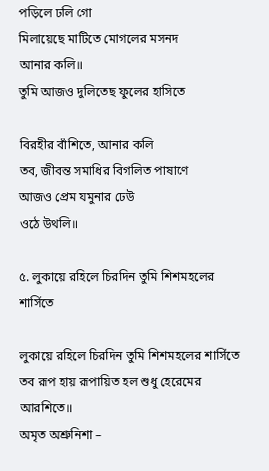পড়িলে ঢলি গো
মিলায়েছে মাটিতে মোগলের মসনদ
আনার কলি॥
তুমি আজও দুলিতেছ ফুলের হাসিতে

বিরহীর বাঁশিতে, আনার কলি
তব, জীবন্ত সমাধির বিগলিত পাষাণে
আজও প্রেম যমুনার ঢেউ
ওঠে উথলি॥

৫. লুকায়ে রহিলে চিরদিন তুমি শিশমহলের শার্সিতে

লুকায়ে রহিলে চিরদিন তুমি শিশমহলের শার্সিতে
তব রূপ হায় রূপায়িত হল শুধু হেরেমের আরশিতে॥
অমৃত অশ্রুনিশা –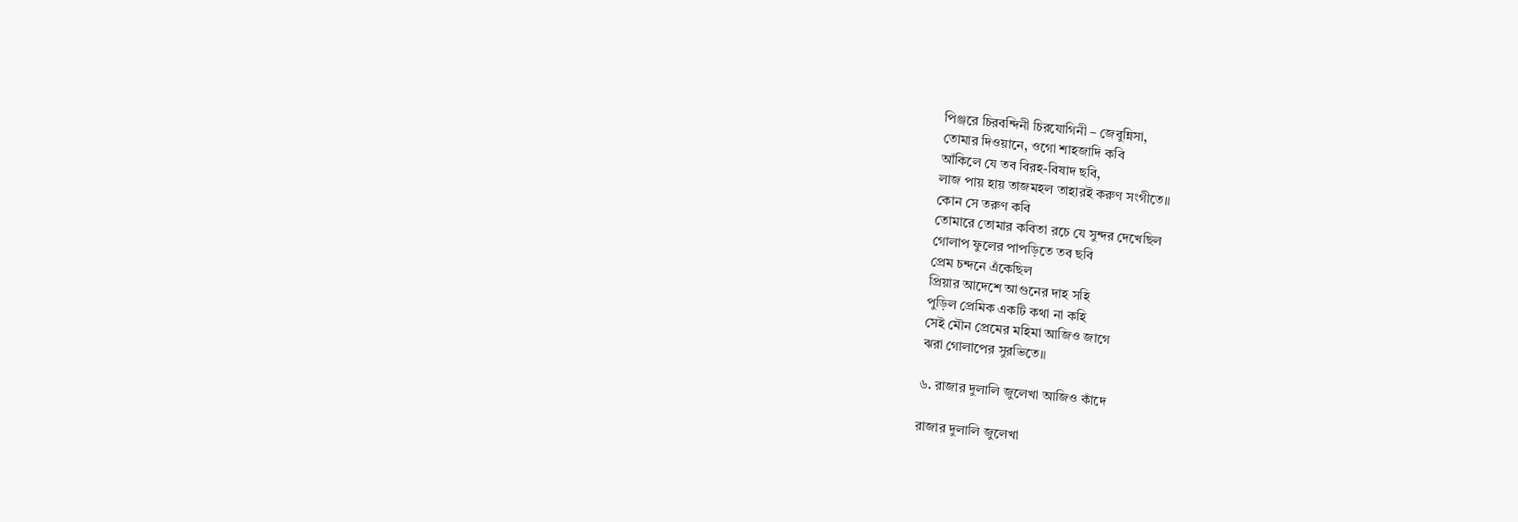পিঞ্জরে চিরবন্দিনী চিরযোগিনী – জেবুন্নিসা,
তোমার দিওয়ানে, ওগো শাহজাদি কবি
আঁকিলে যে তব বিরহ-বিষাদ ছবি,
লাজ পায় হায় তাজমহল তাহারই করুণ সংগীতে॥
কোন সে তরুণ কবি
তোমারে তোমার কবিতা রচে যে সুন্দর দেখেছিল
গোলাপ ফুলের পাপড়িতে তব ছবি
প্রেম চন্দনে এঁকেছিল
প্রিয়ার আদেশে আগুনের দাহ সহি
পুড়িল প্রেমিক একটি কথা না কহি
সেই মৌন প্রেমের মহিমা আজিও জাগে
ঝরা গোলাপের সুরভিতে॥

৬. রাজার দুলালি জুলেখা আজিও কাঁদে

রাজার দুলালি জুলেখা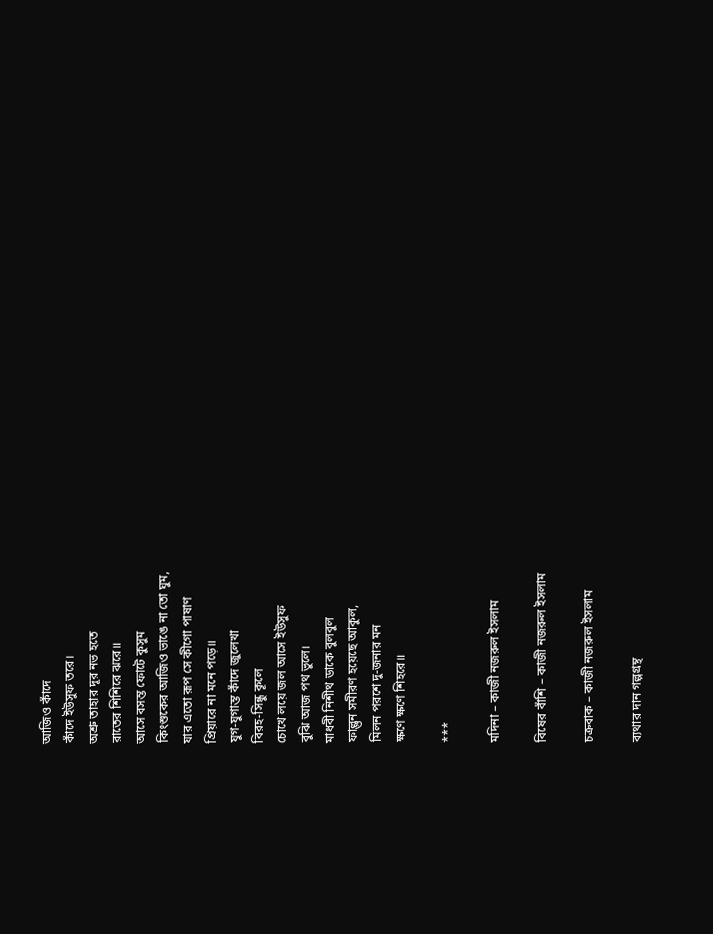আজিও কাঁদে
কাঁদে ইউসুফ তরে।
অশ্রু তাহার দূর নভ হতে
রাতের শিশিরে ঝরে॥
আসে বসন্ত ফোটে কুসুম
কিংশুকের আজিও ভাঙে না তো ঘুম,
যার এতো রূপ সে কীগো পাষাণ
প্রিয়ারে না মনে পড়ে॥
যুগ-যুগান্ত কাঁদে জুলেখা
বিরহ-সিন্ধু কূলে
চোখে লয়ে জল আসে ইউসুফ
বুঝি আজ পথ ভুলে।
মাধবী নিশীথ ডাকে বুলবুল
ফাল্গুন সমীরণ হয়েছে আকুল,
মিলন পরশে দু-জনার মন
ক্ষণে ক্ষণে শিহরে॥

***

মদিনা – কাজী নজরুল ইসলাম

বিষের বাঁশি – কাজী নজরুল ইসলাম

চক্রবাক – কাজী নজরুল ইসলাম

ব্যথার দান গল্পগ্রন্থ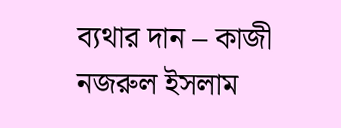ব্যথার দান – কাজী নজরুল ইসলাম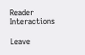Reader Interactions

Leave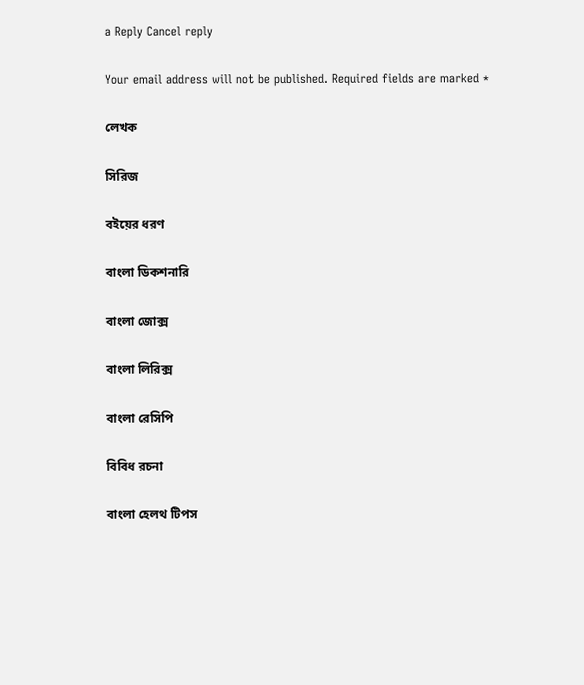a Reply Cancel reply

Your email address will not be published. Required fields are marked *

লেখক

সিরিজ

বইয়ের ধরণ

বাংলা ডিকশনারি

বাংলা জোক্স

বাংলা লিরিক্স

বাংলা রেসিপি

বিবিধ রচনা

বাংলা হেলথ টিপস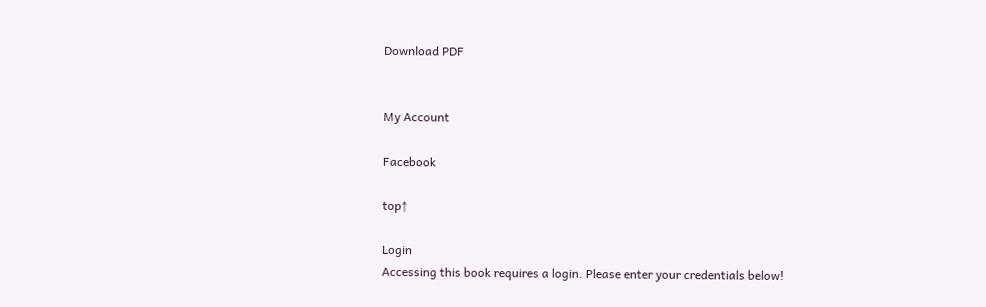Download PDF


My Account

Facebook

top↑

Login
Accessing this book requires a login. Please enter your credentials below!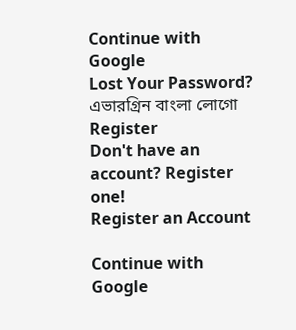Continue with Google
Lost Your Password?
এভারগ্রিন বাংলা লোগো
Register
Don't have an account? Register one!
Register an Account

Continue with Google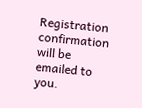Registration confirmation will be emailed to you.